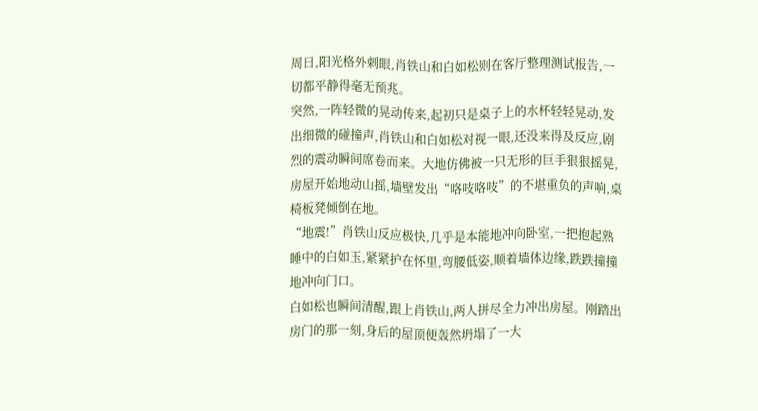周日,阳光格外刺眼,肖铁山和白如松则在客厅整理测试报告,一切都平静得毫无预兆。
突然,一阵轻微的晃动传来,起初只是桌子上的水杯轻轻晃动,发出细微的碰撞声,肖铁山和白如松对视一眼,还没来得及反应,剧烈的震动瞬间席卷而来。大地仿佛被一只无形的巨手狠狠摇晃,房屋开始地动山摇,墙壁发出“咯吱咯吱”的不堪重负的声响,桌椅板凳倾倒在地。
“地震!”肖铁山反应极快,几乎是本能地冲向卧室,一把抱起熟睡中的白如玉,紧紧护在怀里,弯腰低姿,顺着墙体边缘,跌跌撞撞地冲向门口。
白如松也瞬间清醒,跟上肖铁山,两人拼尽全力冲出房屋。刚踏出房门的那一刻,身后的屋顶便轰然坍塌了一大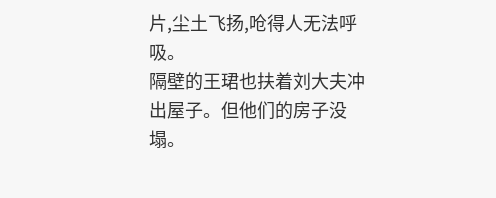片,尘土飞扬,呛得人无法呼吸。
隔壁的王珺也扶着刘大夫冲出屋子。但他们的房子没塌。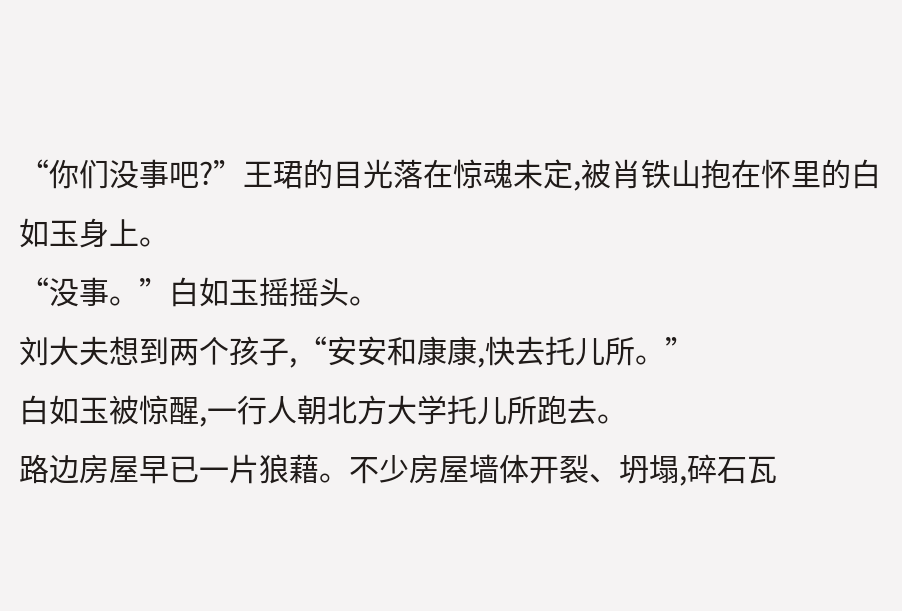“你们没事吧?”王珺的目光落在惊魂未定,被肖铁山抱在怀里的白如玉身上。
“没事。”白如玉摇摇头。
刘大夫想到两个孩子,“安安和康康,快去托儿所。”
白如玉被惊醒,一行人朝北方大学托儿所跑去。
路边房屋早已一片狼藉。不少房屋墙体开裂、坍塌,碎石瓦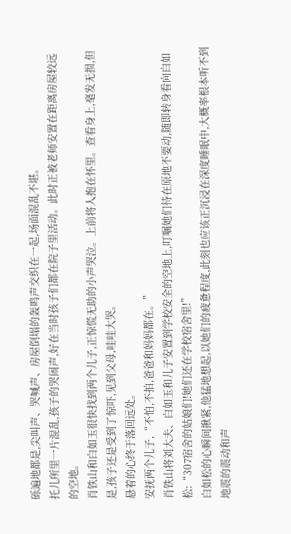砾遍地都是,尖叫声、哭喊声、房屋倒塌的轰鸣声交织在一起,场面混乱不堪。
托儿所里一片混乱,孩子的哭闹声,好在当时孩子们都在院子里活动。此时正被老师安置在距离房屋较远的空地。
肖铁山和白如玉很快找到两个儿子,正惊慌无助的小声哭泣。上前将人抱在怀里。查看身上,毫发无损,但是,孩子还是受到了惊吓,见到父母,哇哇大哭。
悬着的心终于落回远处。
安抚两个儿子,“不怕,不拍,爸爸和妈妈都在。”
肖铁山将刘大夫、白如玉和儿子安置到学校安全的空地上,叮嘱她们待在原地不要动,随即转身看向白如松:“307宿舍的姑娘们!她们还在学校宿舍里!”
白如松的心瞬间揪紧,他猛地想起,以她们的疲惫程度,此刻也应该正沉浸在深度睡眠中,大概率根本听不到地震的震动和声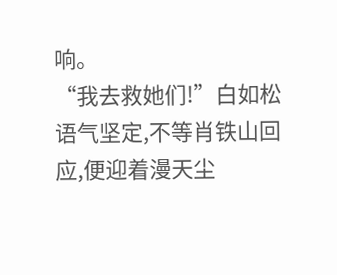响。
“我去救她们!”白如松语气坚定,不等肖铁山回应,便迎着漫天尘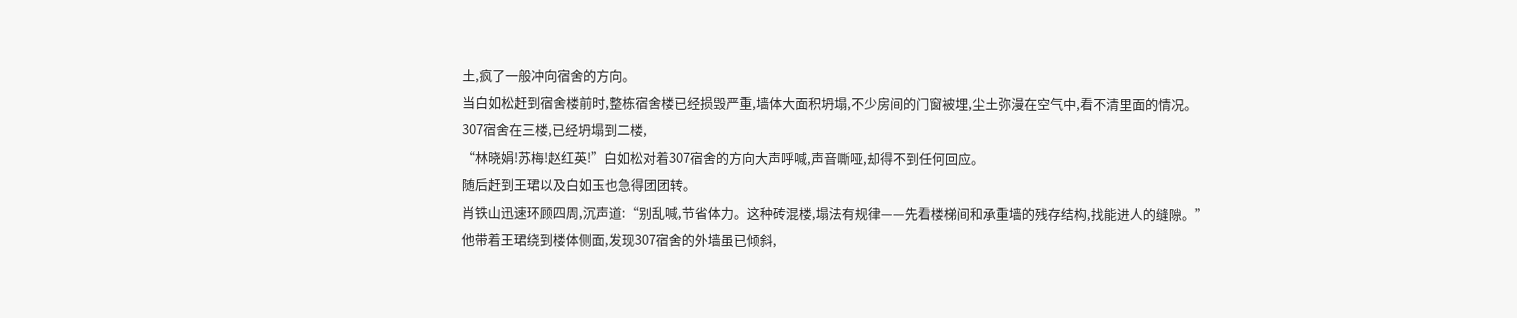土,疯了一般冲向宿舍的方向。
当白如松赶到宿舍楼前时,整栋宿舍楼已经损毁严重,墙体大面积坍塌,不少房间的门窗被埋,尘土弥漫在空气中,看不清里面的情况。
307宿舍在三楼,已经坍塌到二楼,
“林晓娟!苏梅!赵红英!”白如松对着307宿舍的方向大声呼喊,声音嘶哑,却得不到任何回应。
随后赶到王珺以及白如玉也急得团团转。
肖铁山迅速环顾四周,沉声道:“别乱喊,节省体力。这种砖混楼,塌法有规律——先看楼梯间和承重墙的残存结构,找能进人的缝隙。”
他带着王珺绕到楼体侧面,发现307宿舍的外墙虽已倾斜,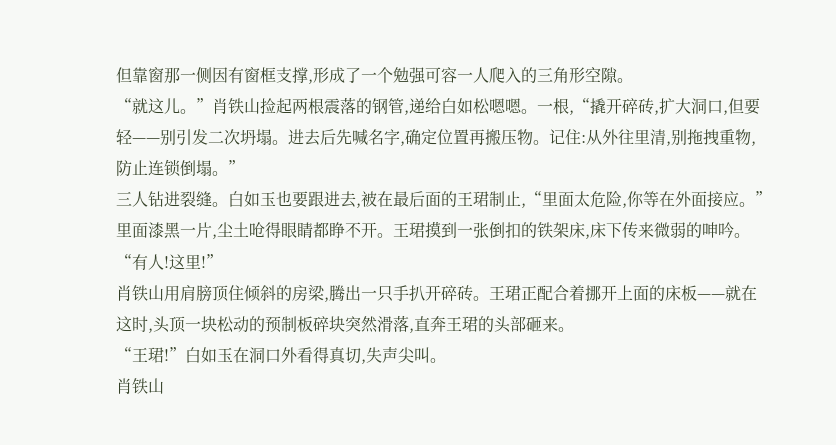但靠窗那一侧因有窗框支撑,形成了一个勉强可容一人爬入的三角形空隙。
“就这儿。”肖铁山捡起两根震落的钢管,递给白如松嗯嗯。一根,“撬开碎砖,扩大洞口,但要轻——别引发二次坍塌。进去后先喊名字,确定位置再搬压物。记住:从外往里清,别拖拽重物,防止连锁倒塌。”
三人钻进裂缝。白如玉也要跟进去,被在最后面的王珺制止,“里面太危险,你等在外面接应。”
里面漆黑一片,尘土呛得眼睛都睁不开。王珺摸到一张倒扣的铁架床,床下传来微弱的呻吟。
“有人!这里!”
肖铁山用肩膀顶住倾斜的房梁,腾出一只手扒开碎砖。王珺正配合着挪开上面的床板——就在这时,头顶一块松动的预制板碎块突然滑落,直奔王珺的头部砸来。
“王珺!”白如玉在洞口外看得真切,失声尖叫。
肖铁山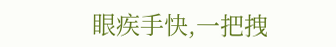眼疾手快,一把拽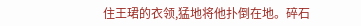住王珺的衣领,猛地将他扑倒在地。碎石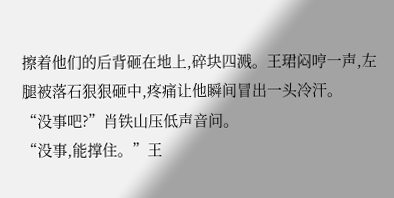擦着他们的后背砸在地上,碎块四溅。王珺闷哼一声,左腿被落石狠狠砸中,疼痛让他瞬间冒出一头冷汗。
“没事吧?”肖铁山压低声音问。
“没事,能撑住。”王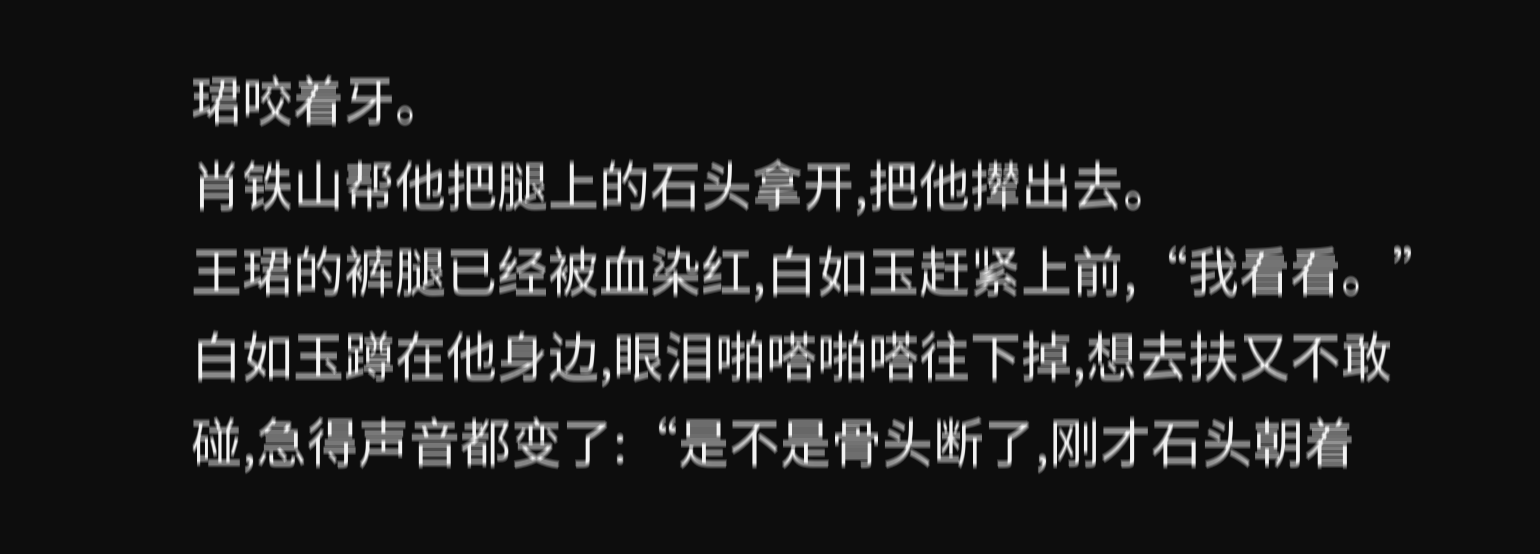珺咬着牙。
肖铁山帮他把腿上的石头拿开,把他撵出去。
王珺的裤腿已经被血染红,白如玉赶紧上前,“我看看。”
白如玉蹲在他身边,眼泪啪嗒啪嗒往下掉,想去扶又不敢碰,急得声音都变了:“是不是骨头断了,刚才石头朝着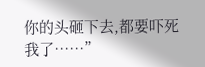你的头砸下去,都要吓死我了……”